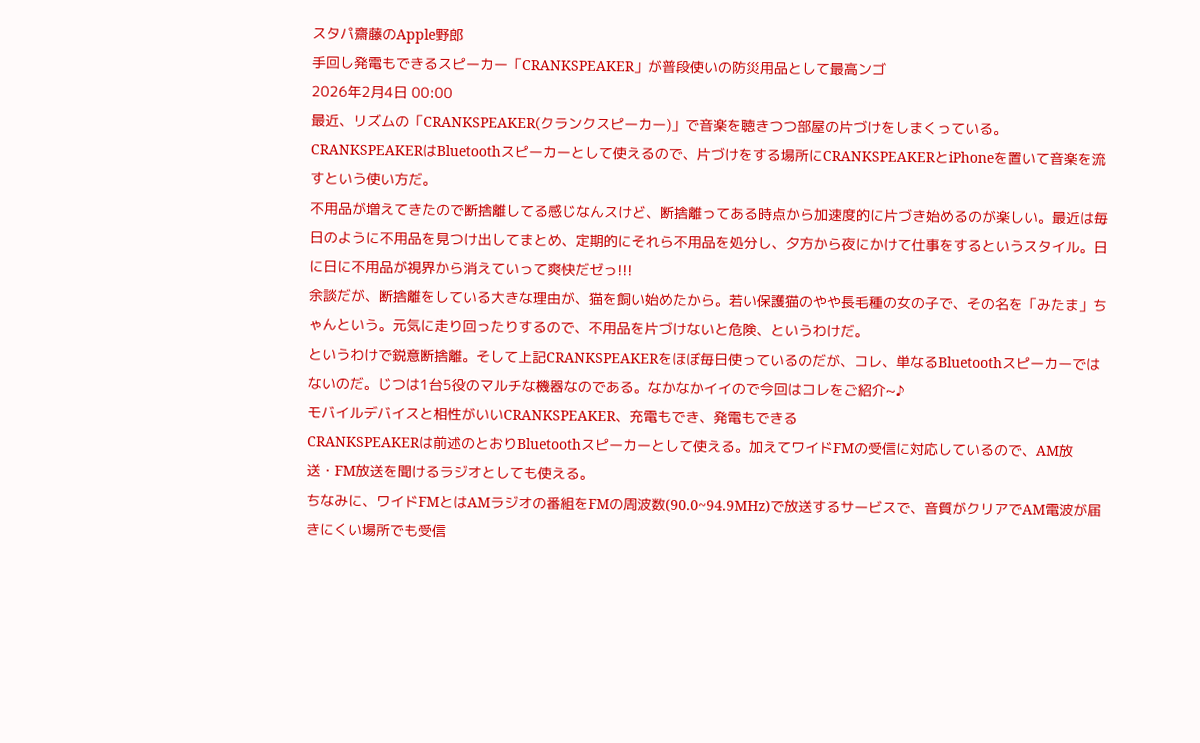スタパ齋藤のApple野郎
手回し発電もできるスピーカー「CRANKSPEAKER」が普段使いの防災用品として最高ンゴ
2026年2月4日 00:00
最近、リズムの「CRANKSPEAKER(クランクスピーカー)」で音楽を聴きつつ部屋の片づけをしまくっている。CRANKSPEAKERはBluetoothスピーカーとして使えるので、片づけをする場所にCRANKSPEAKERとiPhoneを置いて音楽を流すという使い方だ。
不用品が増えてきたので断捨離してる感じなんスけど、断捨離ってある時点から加速度的に片づき始めるのが楽しい。最近は毎日のように不用品を見つけ出してまとめ、定期的にそれら不用品を処分し、夕方から夜にかけて仕事をするというスタイル。日に日に不用品が視界から消えていって爽快だゼっ!!!
余談だが、断捨離をしている大きな理由が、猫を飼い始めたから。若い保護猫のやや長毛種の女の子で、その名を「みたま」ちゃんという。元気に走り回ったりするので、不用品を片づけないと危険、というわけだ。
というわけで鋭意断捨離。そして上記CRANKSPEAKERをほぼ毎日使っているのだが、コレ、単なるBluetoothスピーカーではないのだ。じつは1台5役のマルチな機器なのである。なかなかイイので今回はコレをご紹介~♪
モバイルデバイスと相性がいいCRANKSPEAKER、充電もでき、発電もできる
CRANKSPEAKERは前述のとおりBluetoothスピーカーとして使える。加えてワイドFMの受信に対応しているので、AM放送・FM放送を聞けるラジオとしても使える。
ちなみに、ワイドFMとはAMラジオの番組をFMの周波数(90.0~94.9MHz)で放送するサービスで、音質がクリアでAM電波が届きにくい場所でも受信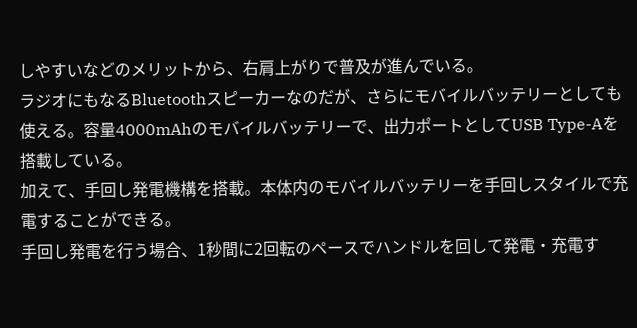しやすいなどのメリットから、右肩上がりで普及が進んでいる。
ラジオにもなるBluetoothスピーカーなのだが、さらにモバイルバッテリーとしても使える。容量4000mAhのモバイルバッテリーで、出力ポートとしてUSB Type-Aを搭載している。
加えて、手回し発電機構を搭載。本体内のモバイルバッテリーを手回しスタイルで充電することができる。
手回し発電を行う場合、1秒間に2回転のペースでハンドルを回して発電・充電す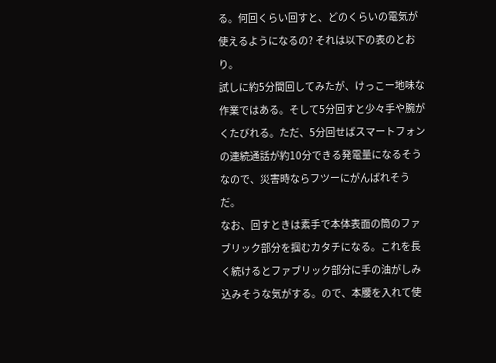る。何回くらい回すと、どのくらいの電気が使えるようになるの? それは以下の表のとおり。
試しに約5分間回してみたが、けっこー地味な作業ではある。そして5分回すと少々手や腕がくたびれる。ただ、5分回せばスマートフォンの連続通話が約10分できる発電量になるそうなので、災害時ならフツーにがんばれそうだ。
なお、回すときは素手で本体表面の筒のファブリック部分を掴むカタチになる。これを長く続けるとファブリック部分に手の油がしみ込みそうな気がする。ので、本腰を入れて使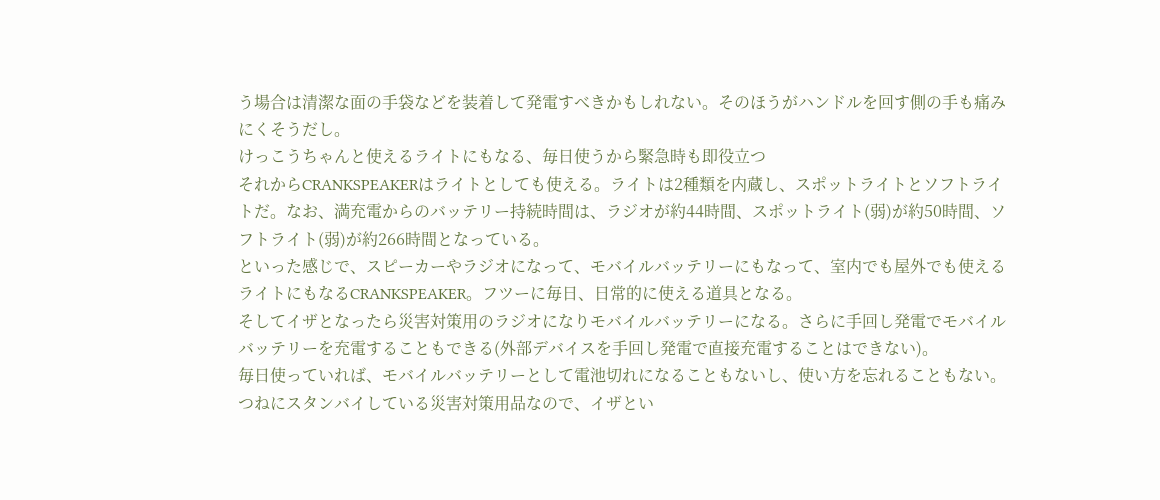う場合は清潔な面の手袋などを装着して発電すべきかもしれない。そのほうがハンドルを回す側の手も痛みにくそうだし。
けっこうちゃんと使えるライトにもなる、毎日使うから緊急時も即役立つ
それからCRANKSPEAKERはライトとしても使える。ライトは2種類を内蔵し、スポットライトとソフトライトだ。なお、満充電からのバッテリー持続時間は、ラジオが約44時間、スポットライト(弱)が約50時間、ソフトライト(弱)が約266時間となっている。
といった感じで、スピーカーやラジオになって、モバイルバッテリーにもなって、室内でも屋外でも使えるライトにもなるCRANKSPEAKER。フツーに毎日、日常的に使える道具となる。
そしてイザとなったら災害対策用のラジオになりモバイルバッテリーになる。さらに手回し発電でモバイルバッテリーを充電することもできる(外部デバイスを手回し発電で直接充電することはできない)。
毎日使っていれば、モバイルバッテリーとして電池切れになることもないし、使い方を忘れることもない。つねにスタンバイしている災害対策用品なので、イザとい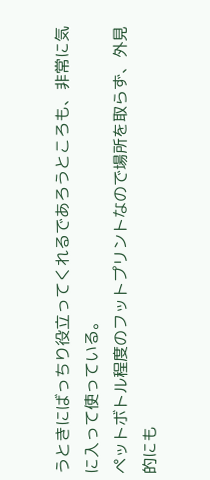うときにばっちり役立ってくれるであろうところも、非常に気に入って使っている。
ペットボトル程度のフットプリントなので場所を取らず、外見的にも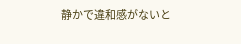静かで違和感がないと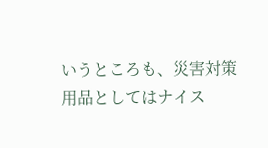いうところも、災害対策用品としてはナイス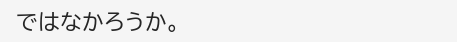ではなかろうか。